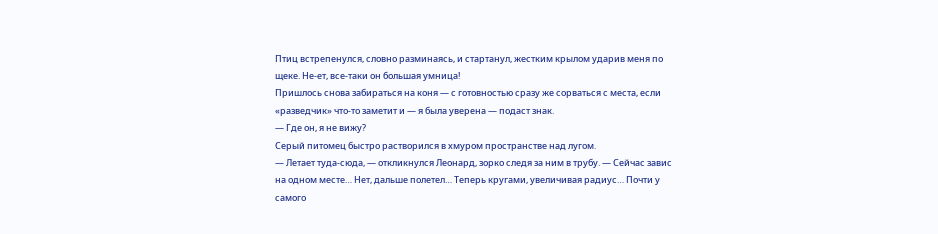Птиц встрепенулся, словно разминаясь, и стартанул, жестким крылом ударив меня по щеке. Не-ет, все-таки он большая умница!
Пришлось снова забираться на коня — с готовностью сразу же сорваться с места, если «разведчик» что-то заметит и — я была уверена — подаст знак.
— Где он, я не вижу?
Серый питомец быстро растворился в хмуром пространстве над лугом.
— Летает туда-сюда, — откликнулся Леонард, зорко следя за ним в трубу. — Сейчас завис на одном месте… Нет, дальше полетел… Теперь кругами, увеличивая радиус… Почти у самого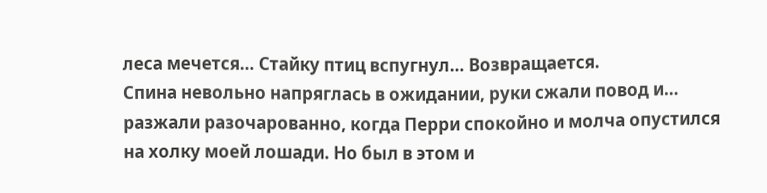леса мечется… Стайку птиц вспугнул… Возвращается.
Спина невольно напряглась в ожидании, руки сжали повод и… разжали разочарованно, когда Перри спокойно и молча опустился на холку моей лошади. Но был в этом и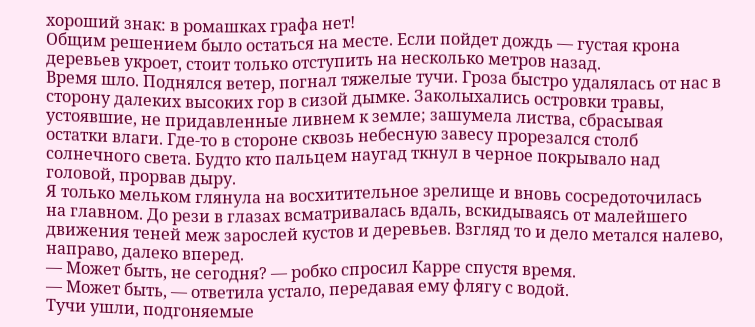хороший знак: в ромашках графа нет!
Общим решением было остаться на месте. Если пойдет дождь — густая крона деревьев укроет, стоит только отступить на несколько метров назад.
Время шло. Поднялся ветер, погнал тяжелые тучи. Гроза быстро удалялась от нас в сторону далеких высоких гор в сизой дымке. Заколыхались островки травы, устоявшие, не придавленные ливнем к земле; зашумела листва, сбрасывая остатки влаги. Где-то в стороне сквозь небесную завесу прорезался столб солнечного света. Будто кто пальцем наугад ткнул в черное покрывало над головой, прорвав дыру.
Я только мельком глянула на восхитительное зрелище и вновь сосредоточилась на главном. До рези в глазах всматривалась вдаль, вскидываясь от малейшего движения теней меж зарослей кустов и деревьев. Взгляд то и дело метался налево, направо, далеко вперед.
— Может быть, не сегодня? — робко спросил Карре спустя время.
— Может быть, — ответила устало, передавая ему флягу с водой.
Тучи ушли, подгоняемые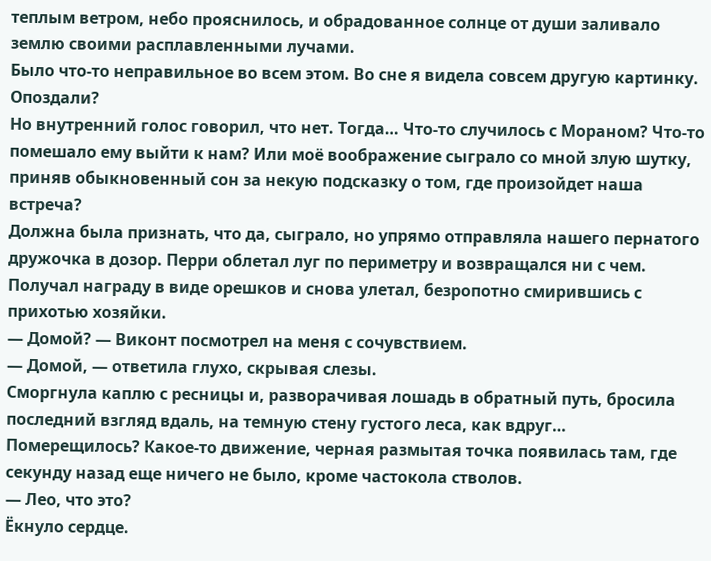теплым ветром, небо прояснилось, и обрадованное солнце от души заливало землю своими расплавленными лучами.
Было что-то неправильное во всем этом. Во сне я видела совсем другую картинку.
Опоздали?
Но внутренний голос говорил, что нет. Тогда… Что-то случилось с Мораном? Что-то помешало ему выйти к нам? Или моё воображение сыграло со мной злую шутку, приняв обыкновенный сон за некую подсказку о том, где произойдет наша встреча?
Должна была признать, что да, сыграло, но упрямо отправляла нашего пернатого дружочка в дозор. Перри облетал луг по периметру и возвращался ни с чем. Получал награду в виде орешков и снова улетал, безропотно смирившись с прихотью хозяйки.
— Домой? — Виконт посмотрел на меня с сочувствием.
— Домой, — ответила глухо, скрывая слезы.
Сморгнула каплю с ресницы и, разворачивая лошадь в обратный путь, бросила последний взгляд вдаль, на темную стену густого леса, как вдруг… Померещилось? Какое-то движение, черная размытая точка появилась там, где секунду назад еще ничего не было, кроме частокола стволов.
— Лео, что это?
Ёкнуло сердце.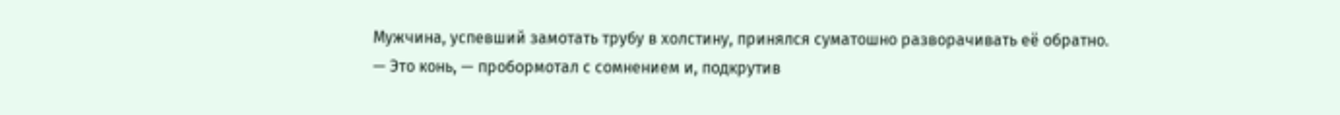Мужчина, успевший замотать трубу в холстину, принялся суматошно разворачивать её обратно.
— Это конь, — пробормотал с сомнением и, подкрутив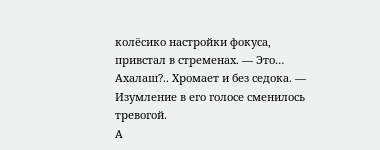колёсико настройки фокуса, привстал в стременах. — Это… Ахалаш?.. Хромает и без седока. — Изумление в его голосе сменилось тревогой.
А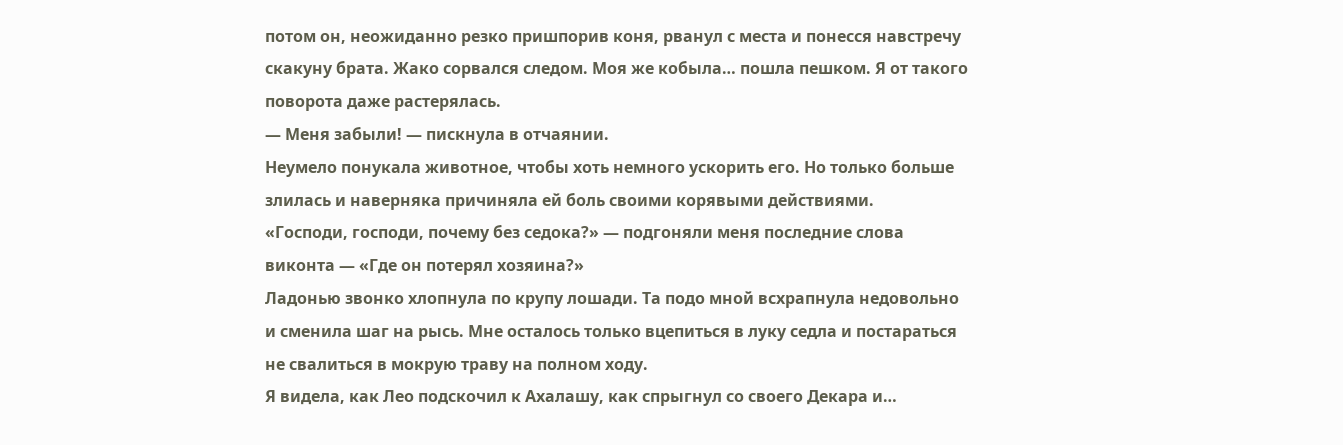потом он, неожиданно резко пришпорив коня, рванул с места и понесся навстречу скакуну брата. Жако сорвался следом. Моя же кобыла… пошла пешком. Я от такого поворота даже растерялась.
— Меня забыли! — пискнула в отчаянии.
Неумело понукала животное, чтобы хоть немного ускорить его. Но только больше злилась и наверняка причиняла ей боль своими корявыми действиями.
«Господи, господи, почему без седока?» — подгоняли меня последние слова виконта — «Где он потерял хозяина?»
Ладонью звонко хлопнула по крупу лошади. Та подо мной всхрапнула недовольно и сменила шаг на рысь. Мне осталось только вцепиться в луку седла и постараться не свалиться в мокрую траву на полном ходу.
Я видела, как Лео подскочил к Ахалашу, как спрыгнул со своего Декара и…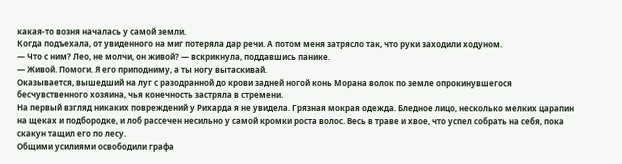какая-то возня началась у самой земли.
Когда подъехала, от увиденного на миг потеряла дар речи. А потом меня затрясло так, что руки заходили ходуном.
— Что с ним? Лео, не молчи, он живой? — вскрикнула, поддавшись панике.
— Живой. Помоги. Я его приподниму, а ты ногу вытаскивай.
Оказывается, вышедший на луг с разодранной до крови задней ногой конь Морана волок по земле опрокинувшегося бесчувственного хозяина, чья конечность застряла в стремени.
На первый взгляд никаких повреждений у Рихарда я не увидела. Грязная мокрая одежда. Бледное лицо, несколько мелких царапин на щеках и подбородке, и лоб рассечен несильно у самой кромки роста волос. Весь в траве и хвое, что успел собрать на себя, пока скакун тащил его по лесу.
Общими усилиями освободили графа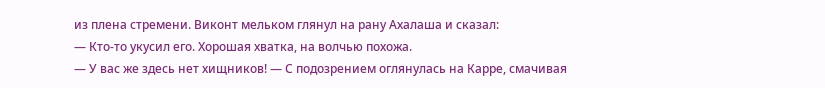из плена стремени. Виконт мельком глянул на рану Ахалаша и сказал:
— Кто-то укусил его. Хорошая хватка, на волчью похожа.
— У вас же здесь нет хищников! — С подозрением оглянулась на Карре, смачивая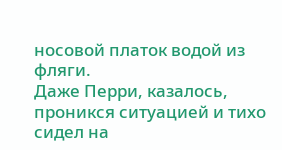носовой платок водой из фляги.
Даже Перри, казалось, проникся ситуацией и тихо сидел на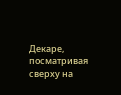Декаре, посматривая сверху на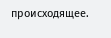происходящее.